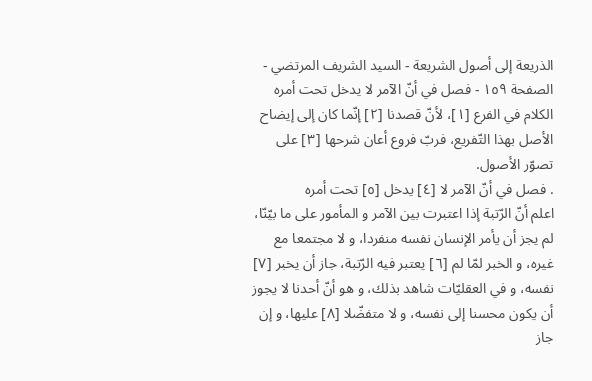الذريعة إلى أصول الشريعة - السيد الشريف المرتضي - الصفحة ١٥٩ - فصل في أنّ الآمر لا يدخل تحت أمره
الكلام في الفرع [١]، لأنّ قصدنا [٢] إنّما كان إلى إيضاح الأصل بهذا التّفريع، فربّ فروع أعان شرحها [٣] على تصوّر الأصول.
. فصل في أنّ الآمر لا [٤] يدخل [٥] تحت أمره
اعلم أنّ الرّتبة إذا اعتبرت بين الآمر و المأمور على ما بيّنّا، لم يجز أن يأمر الإنسان نفسه منفردا، و لا مجتمعا مع غيره، و الخبر لمّا لم [٦] يعتبر فيه الرّتبة، جاز أن يخبر [٧] نفسه، و في العقليّات شاهد بذلك، و هو أنّ أحدنا لا يجوز أن يكون محسنا إلى نفسه، و لا متفضّلا [٨] عليها، و إن جاز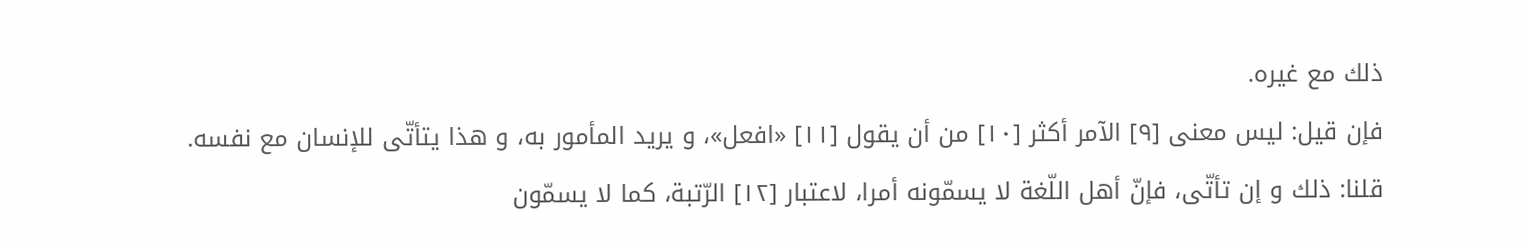ذلك مع غيره.
فإن قيل: ليس معنى [٩] الآمر أكثر [١٠] من أن يقول [١١] «افعل»، و يريد المأمور به، و هذا يتأتّى للإنسان مع نفسه.
قلنا: ذلك و إن تأتّى، فإنّ أهل اللّغة لا يسمّونه أمرا، لاعتبار [١٢] الرّتبة، كما لا يسمّون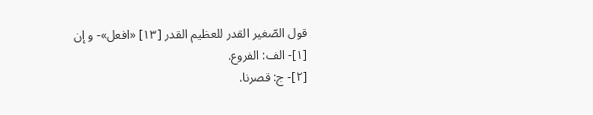قول الصّغير القدر للعظيم القدر [١٣] «افعل»- و إن
[١]- الف: الفروع.
[٢]- ج: قصرنا.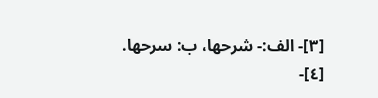[٣]- الف:- شرحها، ب: سرحها.
[٤]-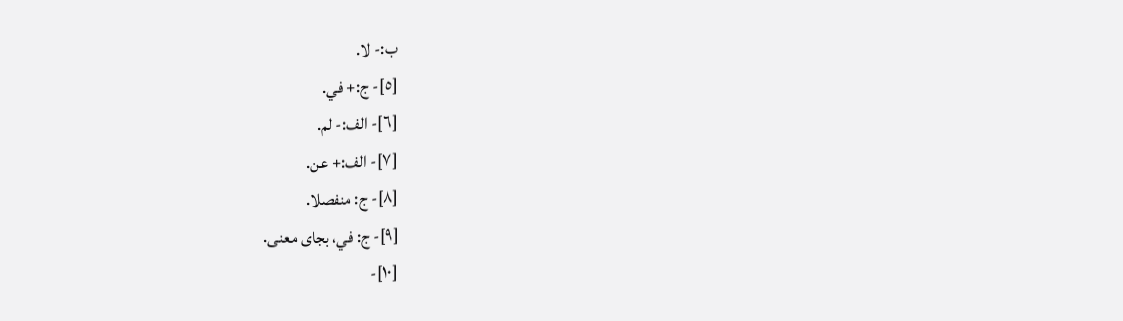ب:- لا.
[٥]- ج:+ في.
[٦]- الف:- لم.
[٧]- الف:+ عن.
[٨]- ج: منفصلا.
[٩]- ج: في، بجاى معنى.
[١٠]-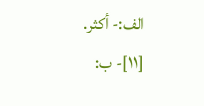الف:- أكثر.
[١١]- ب: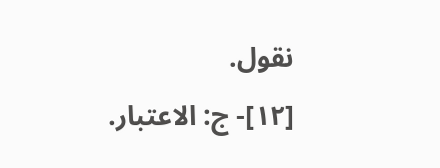نقول.
[١٢]- ج: الاعتبار.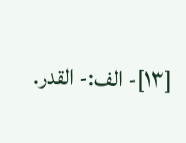[١٣]- الف:- القدر.